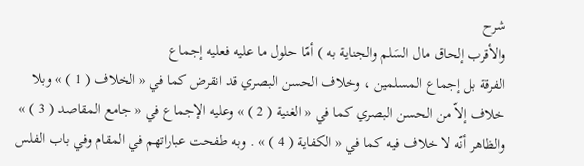شرح
والأقرب إلحاق مال السَلم والجناية به ) أمّا حلول ما عليه فعليه إجماع
الفرقة بل إجماع المسلمين ، وخلاف الحسن البصري قد انقرض كما في « الخلاف ( 1 ) » وبلا خلاف إلاّ من الحسن البصري كما في « الغنية ( 2 ) » وعليه الإجماع في « جامع المقاصد ( 3 ) » والظاهر أنّه لا خلاف فيه كما في « الكفاية ( 4 ) » . وبه طفحت عباراتهم في المقام وفي باب الفلس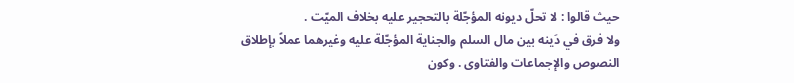حيث قالوا : لا تحلّ ديونه المؤجّلة بالتحجير عليه بخلاف الميّت .
ولا فرق في دَينه بين مال السلم والجناية المؤجّلة عليه وغيرهما عملاً بإطلاق
النصوص والإجماعات والفتاوى . وكون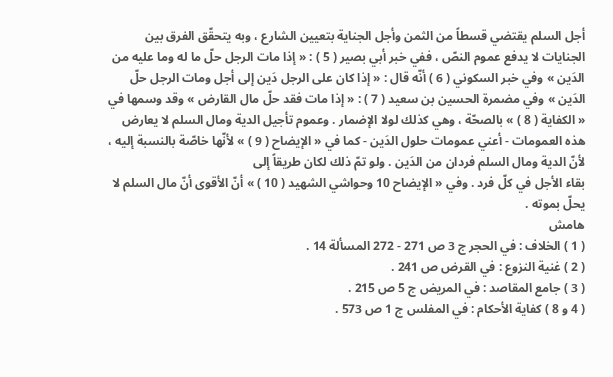أجل السلم يقتضي قسطاً من الثمن وأجل الجناية بتعيين الشارع ، وبه يتحقّق الفرق بين الجنايات لا يدفع عموم النصّ ، ففي خبر أبي بصير ( 5 ) : « إذا مات الرجل حلّ ما له وما عليه من الدَين » وفي خبر السكوني ( 6 ) أنّه قال : « إذا كان على الرجل دَين إلى أجل ومات الرجل حلّ الدَين » وفي مضمرة الحسين بن سعيد ( 7 ) : « إذا مات فقد حلّ مال القارض » وقد وسمها في « الكفاية ( 8 ) » بالصحّة ، وهي كذلك لولا الإضمار . وعموم تأجيل الدية ومال السلم لا يعارض هذه العمومات - أعني عمومات حلول الدَين - كما في « الإيضاح ( 9 ) » لأنّها خاصّة بالنسبة إليه ، لأنّ الدية ومال السلم فردان من الدَين . ولو تمّ ذلك لكان طريقاً إلى
بقاء الأجل في كلّ فرد . وفي « الإيضاح 10 وحواشي الشهيد ( 10 ) » أنّ الأقوى أنّ مال السلم لا يحلّ بموته .
هامش
( 1 ) الخلاف : في الحجر ج 3 ص 271 - 272 المسألة 14 .
( 2 ) غنية النزوع : في القرض ص 241 .
( 3 ) جامع المقاصد : في المريض ج 5 ص 215 .
( 4 و 8 ) كفاية الأحكام : في المفلس ج 1 ص 573 .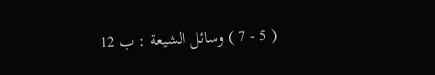( 5 - 7 ) وسائل الشيعة : ب 12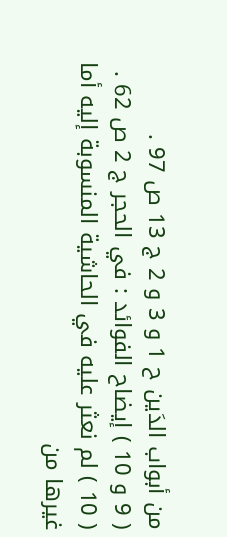من أبواب الدَين ح 1 و 3 و 2 ج 13 ص 97 .
( 9 و 10 ) إيضاح الفوائد : في الحجر ج 2 ص 62 .
( 10 ) لم نعثر عليه في الحاشية المنسوبة إليه أما غيرها من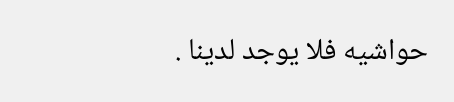حواشيه فلا يوجد لدينا .